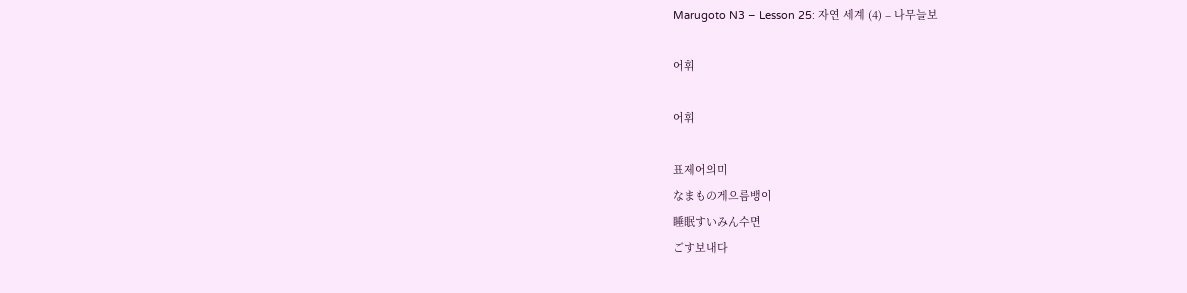Marugoto N3 – Lesson 25: 자연 세계 (4) – 나무늘보

어휘

어휘

표제어의미
なまもの게으름뱅이
睡眠すいみん수면
ごす보내다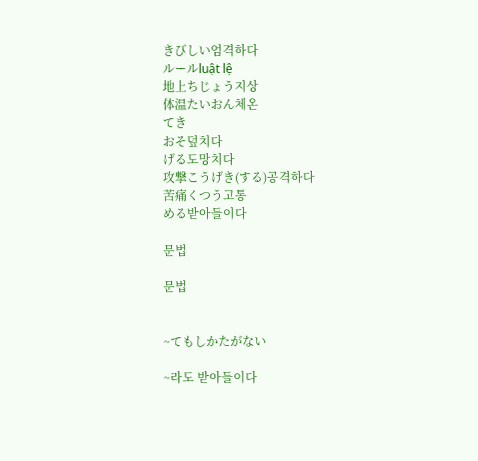きびしい엄격하다
ルールluật lệ
地上ちじょう지상
体温たいおん체온
てき
おそ덮치다
げる도망치다
攻撃こうげき(する)공격하다
苦痛くつう고통
める받아들이다

문법

문법


~てもしかたがない

~라도 받아들이다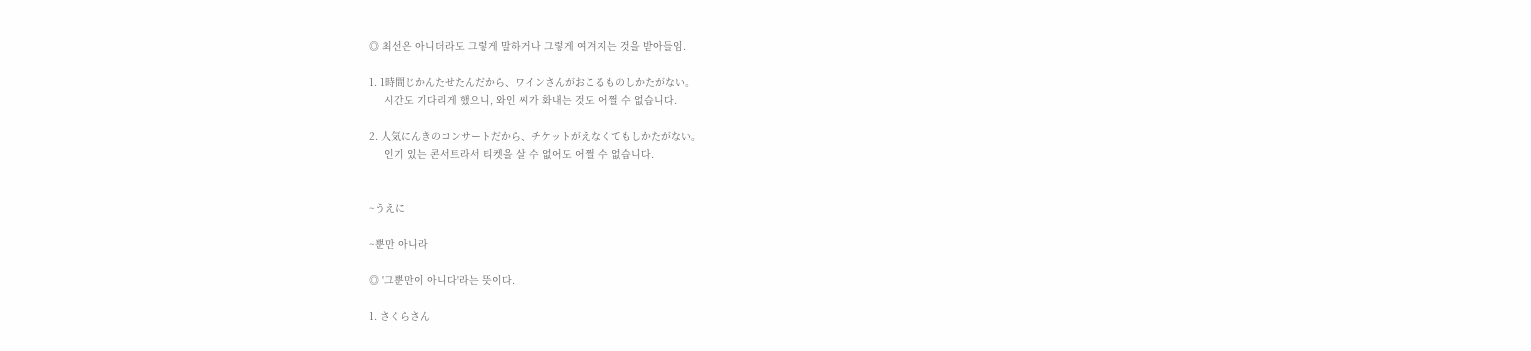◎ 최선은 아니더라도 그렇게 말하거나 그렇게 여겨지는 것을 받아들임.

1. 1時間じかんたせたんだから、ワインさんがおこるものしかたがない。
     시간도 기다리게 했으니, 와인 씨가 화내는 것도 어쩔 수 없습니다.

2. 人気にんきのコンサートだから、チケットがえなくてもしかたがない。
     인기 있는 콘서트라서 티켓을 살 수 없어도 어쩔 수 없습니다.


~うえに

~뿐만 아니라

◎ '그뿐만이 아니다'라는 뜻이다.

1. さくらさん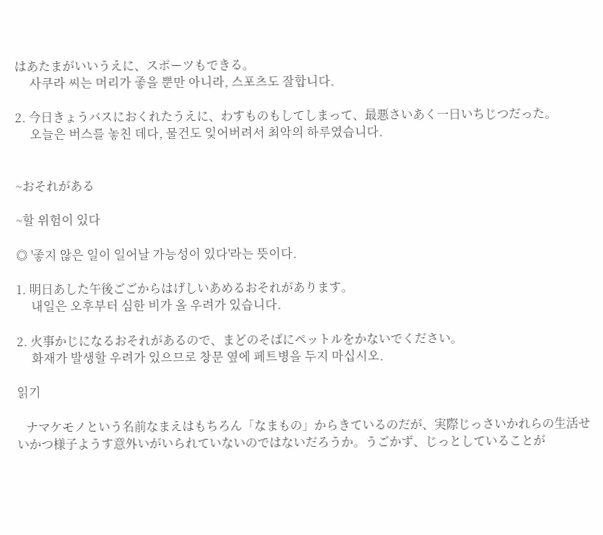はあたまがいいうえに、スポーツもできる。
     사쿠라 씨는 머리가 좋을 뿐만 아니라, 스포츠도 잘합니다.

2. 今日きょうバスにおくれたうえに、わすものもしてしまって、最悪さいあく一日いちじつだった。
     오늘은 버스를 놓친 데다, 물건도 잊어버려서 최악의 하루였습니다.


~おそれがある

~할 위험이 있다

◎ '좋지 않은 일이 일어날 가능성이 있다'라는 뜻이다.

1. 明日あした午後ごごからはげしいあめるおそれがあります。
     내일은 오후부터 심한 비가 올 우려가 있습니다.

2. 火事かじになるおそれがあるので、まどのそばにペットルをかないでください。
     화재가 발생할 우려가 있으므로 창문 옆에 페트병을 두지 마십시오.

읽기

   ナマケモノという名前なまえはもちろん「なまもの」からきているのだが、実際じっさいかれらの生活せいかつ様子ようす意外いがいられていないのではないだろうか。うごかず、じっとしていることが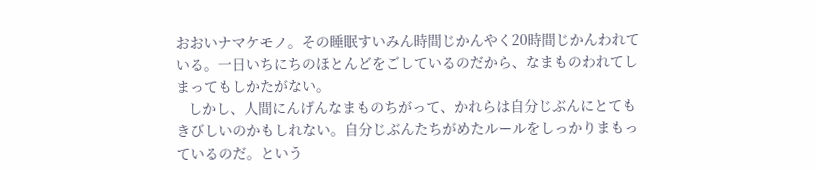おおいナマケモノ。その睡眠すいみん時間じかんやく20時間じかんわれている。一日いちにちのほとんどをごしているのだから、なまものわれてしまってもしかたがない。
   しかし、人間にんげんなまものちがって、かれらは自分じぶんにとてもきびしいのかもしれない。自分じぶんたちがめたルールをしっかりまもっているのだ。という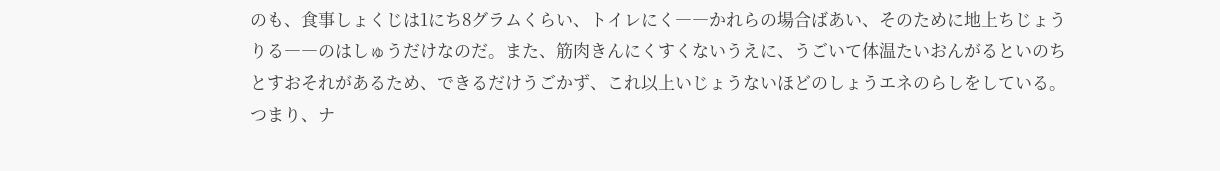のも、食事しょくじは1にち8グラムくらい、トイレにく――かれらの場合ばあい、そのために地上ちじょうりる――のはしゅうだけなのだ。また、筋肉きんにくすくないうえに、うごいて体温たいおんがるといのちとすおそれがあるため、できるだけうごかず、これ以上いじょうないほどのしょうエネのらしをしている。つまり、ナ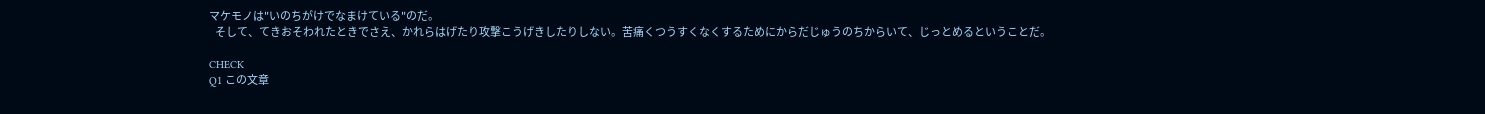マケモノは"いのちがけでなまけている"のだ。
   そして、てきおそわれたときでさえ、かれらはげたり攻撃こうげきしたりしない。苦痛くつうすくなくするためにからだじゅうのちからいて、じっとめるということだ。

CHECK
Q1 この文章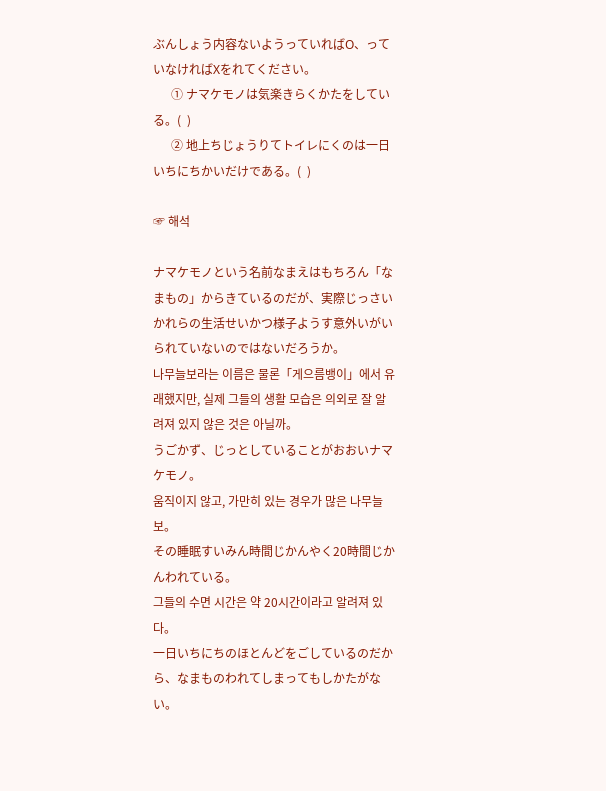ぶんしょう内容ないようっていればO、っていなければXをれてください。
      ① ナマケモノは気楽きらくかたをしている。(  )
      ② 地上ちじょうりてトイレにくのは一日いちにちかいだけである。(  )

☞ 해석

ナマケモノという名前なまえはもちろん「なまもの」からきているのだが、実際じっさいかれらの生活せいかつ様子ようす意外いがいられていないのではないだろうか。
나무늘보라는 이름은 물론「게으름뱅이」에서 유래했지만, 실제 그들의 생활 모습은 의외로 잘 알려져 있지 않은 것은 아닐까。
うごかず、じっとしていることがおおいナマケモノ。
움직이지 않고, 가만히 있는 경우가 많은 나무늘보。
その睡眠すいみん時間じかんやく20時間じかんわれている。
그들의 수면 시간은 약 20시간이라고 알려져 있다。
一日いちにちのほとんどをごしているのだから、なまものわれてしまってもしかたがない。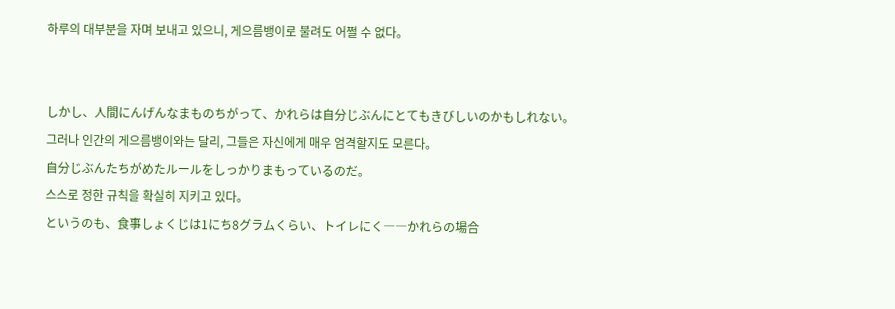하루의 대부분을 자며 보내고 있으니, 게으름뱅이로 불려도 어쩔 수 없다。


しかし、人間にんげんなまものちがって、かれらは自分じぶんにとてもきびしいのかもしれない。
그러나 인간의 게으름뱅이와는 달리, 그들은 자신에게 매우 엄격할지도 모른다。
自分じぶんたちがめたルールをしっかりまもっているのだ。
스스로 정한 규칙을 확실히 지키고 있다。
というのも、食事しょくじは1にち8グラムくらい、トイレにく――かれらの場合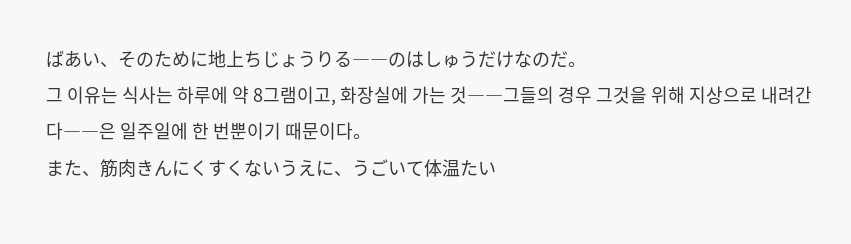ばあい、そのために地上ちじょうりる――のはしゅうだけなのだ。
그 이유는 식사는 하루에 약 8그램이고, 화장실에 가는 것――그들의 경우 그것을 위해 지상으로 내려간다――은 일주일에 한 번뿐이기 때문이다。
また、筋肉きんにくすくないうえに、うごいて体温たい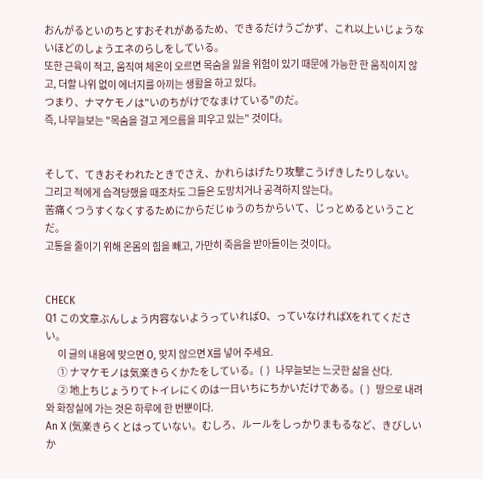おんがるといのちとすおそれがあるため、できるだけうごかず、これ以上いじょうないほどのしょうエネのらしをしている。
또한 근육이 적고, 움직여 체온이 오르면 목숨을 잃을 위험이 있기 때문에 가능한 한 움직이지 않고, 더할 나위 없이 에너지를 아끼는 생활을 하고 있다。
つまり、ナマケモノは"いのちがけでなまけている"のだ。
즉, 나무늘보는 "목숨을 걸고 게으름을 피우고 있는" 것이다。


そして、てきおそわれたときでさえ、かれらはげたり攻撃こうげきしたりしない。
그리고 적에게 습격당했을 때조차도 그들은 도망치거나 공격하지 않는다。
苦痛くつうすくなくするためにからだじゅうのちからいて、じっとめるということだ。
고통을 줄이기 위해 온몸의 힘을 빼고, 가만히 죽음을 받아들이는 것이다。


CHECK
Q1 この文章ぶんしょう内容ないようっていればO、っていなければXをれてください。
      이 글의 내용에 맞으면 O, 맞지 않으면 X를 넣어 주세요.
      ① ナマケモノは気楽きらくかたをしている。(  )   나무늘보는 느긋한 삶을 산다.
      ② 地上ちじょうりてトイレにくのは一日いちにちかいだけである。(  )   땅으로 내려와 화장실에 가는 것은 하루에 한 번뿐이다.
An X (気楽きらくとはっていない。むしろ、ルールをしっかりまもるなど、きびしいか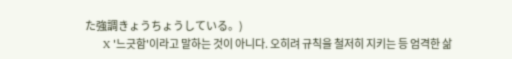た強調きょうちょうしている。)
      X '느긋함'이라고 말하는 것이 아니다. 오히려 규칙을 철저히 지키는 등 엄격한 삶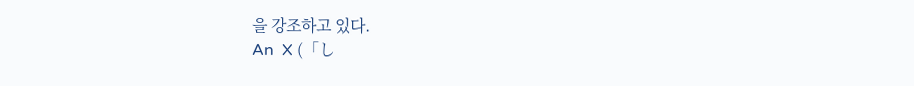을 강조하고 있다.
An  X (「し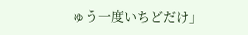ゅう一度いちどだけ」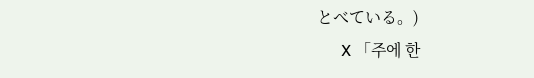とべている。)
      X 「주에 한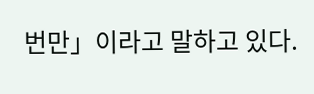번만」이라고 말하고 있다.